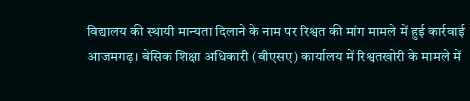विद्यालय की स्थायी मान्यता दिलाने के नाम पर रिश्वत की मांग मामले में हुई कार्रवाई
आजमगढ़। बेसिक शिक्षा अधिकारी (बीएसए) कार्यालय में रिश्वतखोरी के मामले में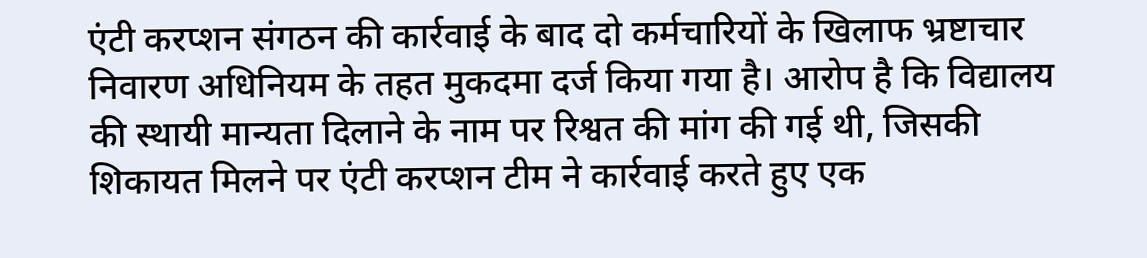एंटी करप्शन संगठन की कार्रवाई के बाद दो कर्मचारियों के खिलाफ भ्रष्टाचार निवारण अधिनियम के तहत मुकदमा दर्ज किया गया है। आरोप है कि विद्यालय की स्थायी मान्यता दिलाने के नाम पर रिश्वत की मांग की गई थी, जिसकी शिकायत मिलने पर एंटी करप्शन टीम ने कार्रवाई करते हुए एक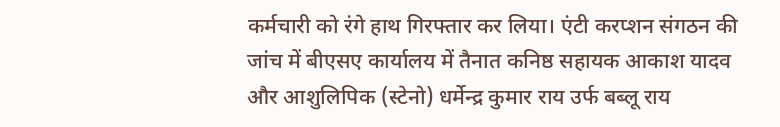कर्मचारी को रंगे हाथ गिरफ्तार कर लिया। एंटी करप्शन संगठन की जांच में बीएसए कार्यालय में तैनात कनिष्ठ सहायक आकाश यादव और आशुलिपिक (स्टेनो) धर्मेन्द्र कुमार राय उर्फ बब्लू राय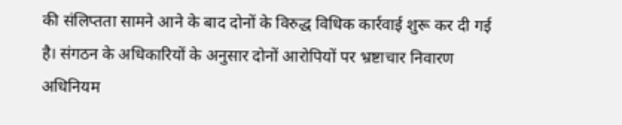की संलिप्तता सामने आने के बाद दोनों के विरुद्ध विधिक कार्रवाई शुरू कर दी गई है। संगठन के अधिकारियों के अनुसार दोनों आरोपियों पर भ्रष्टाचार निवारण अधिनियम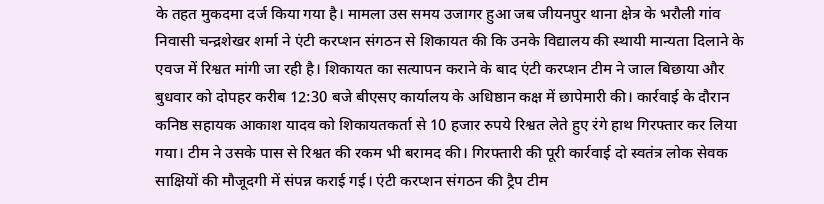के तहत मुकदमा दर्ज किया गया है। मामला उस समय उजागर हुआ जब जीयनपुर थाना क्षेत्र के भरौली गांव निवासी चन्द्रशेखर शर्मा ने एंटी करप्शन संगठन से शिकायत की कि उनके विद्यालय की स्थायी मान्यता दिलाने के एवज में रिश्वत मांगी जा रही है। शिकायत का सत्यापन कराने के बाद एंटी करप्शन टीम ने जाल बिछाया और बुधवार को दोपहर करीब 12:30 बजे बीएसए कार्यालय के अधिष्ठान कक्ष में छापेमारी की। कार्रवाई के दौरान कनिष्ठ सहायक आकाश यादव को शिकायतकर्ता से 10 हजार रुपये रिश्वत लेते हुए रंगे हाथ गिरफ्तार कर लिया गया। टीम ने उसके पास से रिश्वत की रकम भी बरामद की। गिरफ्तारी की पूरी कार्रवाई दो स्वतंत्र लोक सेवक साक्षियों की मौजूदगी में संपन्न कराई गई। एंटी करप्शन संगठन की ट्रैप टीम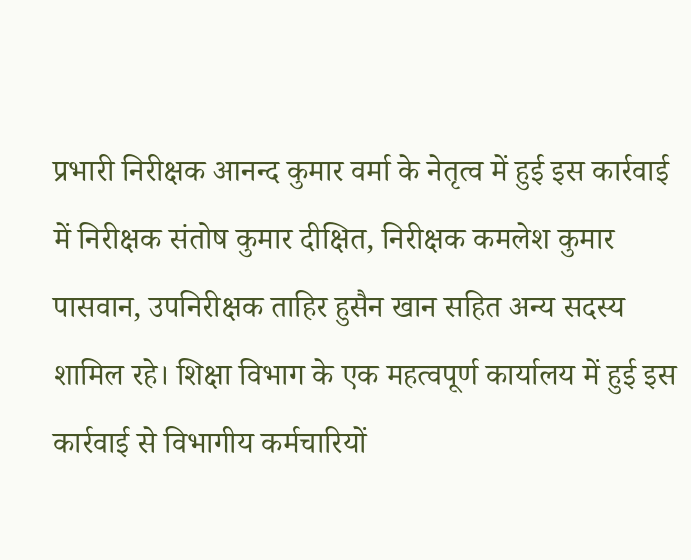प्रभारी निरीक्षक आनन्द कुमार वर्मा के नेतृत्व में हुई इस कार्रवाई में निरीक्षक संतोष कुमार दीक्षित, निरीक्षक कमलेश कुमार पासवान, उपनिरीक्षक ताहिर हुसैन खान सहित अन्य सदस्य शामिल रहे। शिक्षा विभाग के एक महत्वपूर्ण कार्यालय में हुई इस कार्रवाई से विभागीय कर्मचारियों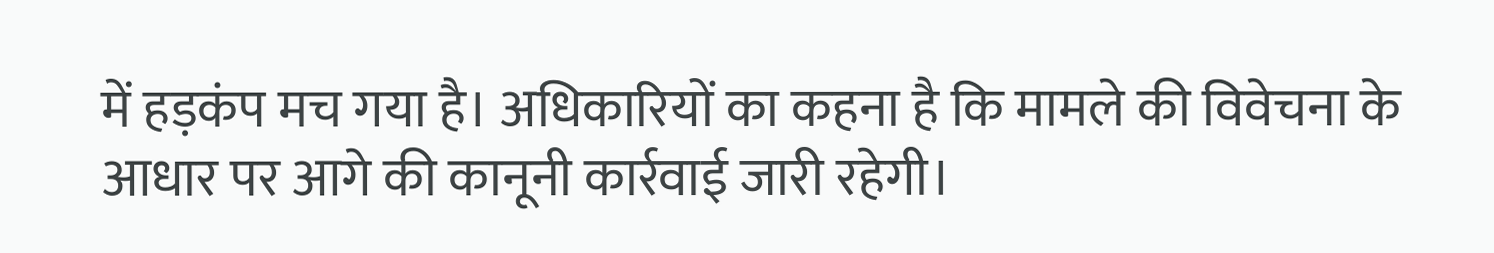में हड़कंप मच गया है। अधिकारियों का कहना है कि मामले की विवेचना के आधार पर आगे की कानूनी कार्रवाई जारी रहेगी।